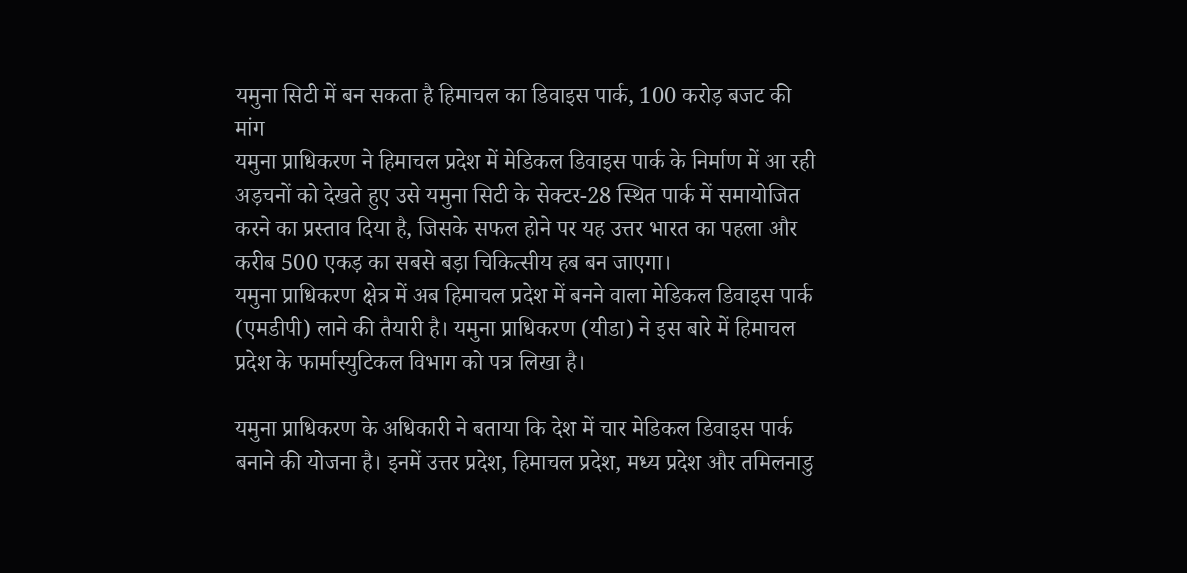यमुना सिटी में बन सकता है हिमाचल का डिवाइस पार्क, 100 करोड़ बजट की मांग
यमुना प्राधिकरण ने हिमाचल प्रदेश में मेडिकल डिवाइस पार्क के निर्माण में आ रही अड़चनों को देखते हुए उसे यमुना सिटी के सेक्टर-28 स्थित पार्क में समायोजित करने का प्रस्ताव दिया है, जिसके सफल होने पर यह उत्तर भारत का पहला और करीब 500 एकड़ का सबसे बड़ा चिकित्सीय हब बन जाएगा।
यमुना प्राधिकरण क्षेत्र में अब हिमाचल प्रदेश में बनने वाला मेडिकल डिवाइस पार्क (एमडीपी) लाने की तैयारी है। यमुना प्राधिकरण (यीडा) ने इस बारे में हिमाचल प्रदेश के फार्मास्युटिकल विभाग को पत्र लिखा है।

यमुना प्राधिकरण के अधिकारी ने बताया कि देश में चार मेडिकल डिवाइस पार्क बनाने की योजना है। इनमें उत्तर प्रदेश, हिमाचल प्रदेश, मध्य प्रदेश और तमिलनाडु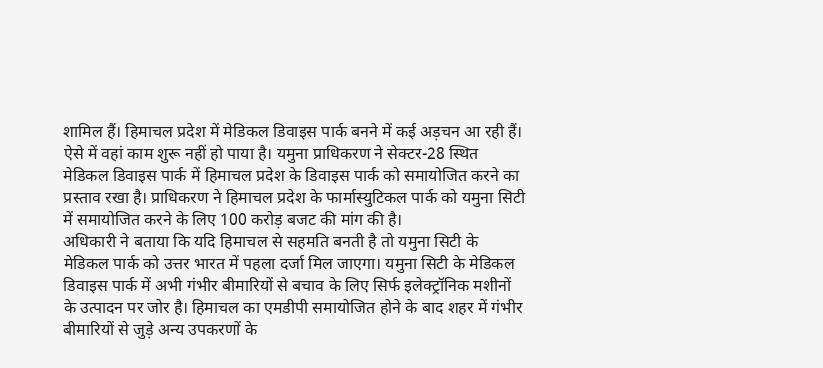शामिल हैं। हिमाचल प्रदेश में मेडिकल डिवाइस पार्क बनने में कई अड़चन आ रही हैं। ऐसे में वहां काम शुरू नहीं हो पाया है। यमुना प्राधिकरण ने सेक्टर-28 स्थित मेडिकल डिवाइस पार्क में हिमाचल प्रदेश के डिवाइस पार्क को समायोजित करने का प्रस्ताव रखा है। प्राधिकरण ने हिमाचल प्रदेश के फार्मास्युटिकल पार्क को यमुना सिटी में समायोजित करने के लिए 100 करोड़ बजट की मांग की है।
अधिकारी ने बताया कि यदि हिमाचल से सहमति बनती है तो यमुना सिटी के मेडिकल पार्क को उत्तर भारत में पहला दर्जा मिल जाएगा। यमुना सिटी के मेडिकल डिवाइस पार्क में अभी गंभीर बीमारियों से बचाव के लिए सिर्फ इलेक्ट्रॉनिक मशीनों के उत्पादन पर जोर है। हिमाचल का एमडीपी समायोजित होने के बाद शहर में गंभीर बीमारियों से जुड़े अन्य उपकरणों के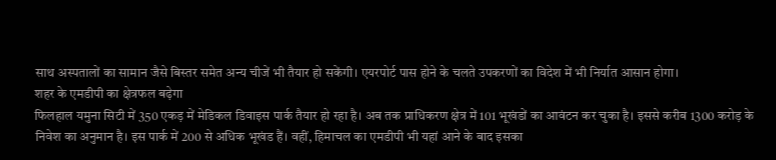साथ अस्पतालों का सामान जैसे बिस्तर समेत अन्य चीजें भी तैयार हो सकेंगी। एयरपोर्ट पास होने के चलते उपकरणों का विदेश में भी निर्यात आसान होगा।
शहर के एमडीपी का क्षेत्रफल बढ़ेगा
फिलहाल यमुना सिटी में 350 एकड़ में मेडिकल डिवाइस पार्क तैयार हो रहा है। अब तक प्राधिकरण क्षेत्र में 101 भूखंडों का आवंटन कर चुका है। इससे करीब 1300 करोड़ के निवेश का अनुमान है। इस पार्क में 200 से अधिक भूखंड हैं। वहीं, हिमाचल का एमडीपी भी यहां आने के बाद इसका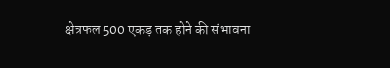क्षेत्रफल 500 एकड़ तक होने की संभावना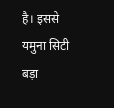है। इससे यमुना सिटी बड़ा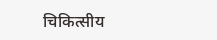चिकित्सीय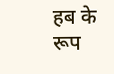हब के रूप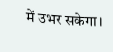में उभर सकेगा।